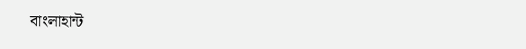বাংলাহান্ট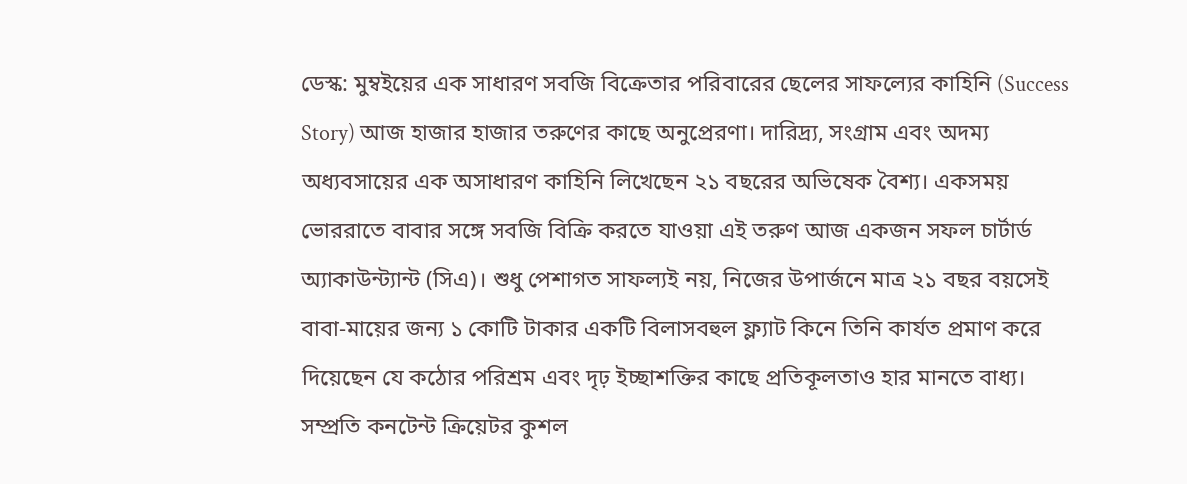ডেস্ক: মুম্বইয়ের এক সাধারণ সবজি বিক্রেতার পরিবারের ছেলের সাফল্যের কাহিনি (Success Story) আজ হাজার হাজার তরুণের কাছে অনুপ্রেরণা। দারিদ্র্য, সংগ্রাম এবং অদম্য অধ্যবসায়ের এক অসাধারণ কাহিনি লিখেছেন ২১ বছরের অভিষেক বৈশ্য। একসময় ভোররাতে বাবার সঙ্গে সবজি বিক্রি করতে যাওয়া এই তরুণ আজ একজন সফল চার্টার্ড অ্যাকাউন্ট্যান্ট (সিএ)। শুধু পেশাগত সাফল্যই নয়, নিজের উপার্জনে মাত্র ২১ বছর বয়সেই বাবা-মায়ের জন্য ১ কোটি টাকার একটি বিলাসবহুল ফ্ল্যাট কিনে তিনি কার্যত প্রমাণ করে দিয়েছেন যে কঠোর পরিশ্রম এবং দৃঢ় ইচ্ছাশক্তির কাছে প্রতিকূলতাও হার মানতে বাধ্য। সম্প্রতি কনটেন্ট ক্রিয়েটর কুশল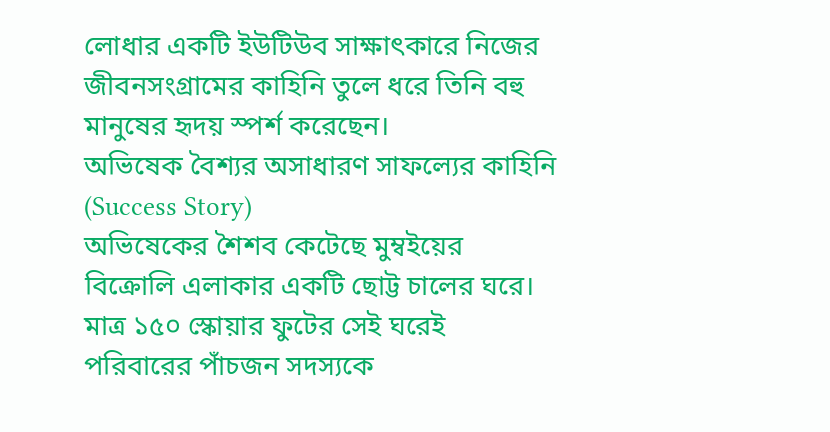লোধার একটি ইউটিউব সাক্ষাৎকারে নিজের জীবনসংগ্রামের কাহিনি তুলে ধরে তিনি বহু মানুষের হৃদয় স্পর্শ করেছেন।
অভিষেক বৈশ্যর অসাধারণ সাফল্যের কাহিনি (Success Story)
অভিষেকের শৈশব কেটেছে মুম্বইয়ের বিক্রোলি এলাকার একটি ছোট্ট চালের ঘরে। মাত্র ১৫০ স্কোয়ার ফুটের সেই ঘরেই পরিবারের পাঁচজন সদস্যকে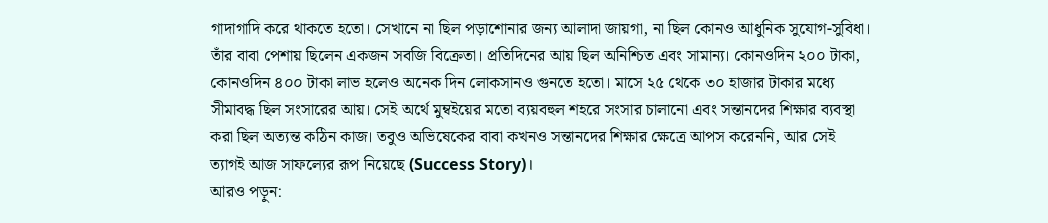গাদাগাদি করে থাকতে হতো। সেখানে না ছিল পড়াশোনার জন্য আলাদা জায়গা, না ছিল কোনও আধুনিক সুযোগ-সুবিধা। তাঁর বাবা পেশায় ছিলেন একজন সবজি বিক্রেতা। প্রতিদিনের আয় ছিল অনিশ্চিত এবং সামান্য। কোনওদিন ২০০ টাকা, কোনওদিন ৪০০ টাকা লাভ হলেও অনেক দিন লোকসানও গুনতে হতো। মাসে ২৫ থেকে ৩০ হাজার টাকার মধ্যে সীমাবদ্ধ ছিল সংসারের আয়। সেই অর্থে মুম্বইয়ের মতো ব্যয়বহুল শহরে সংসার চালানো এবং সন্তানদের শিক্ষার ব্যবস্থা করা ছিল অত্যন্ত কঠিন কাজ। তবুও অভিষেকের বাবা কখনও সন্তানদের শিক্ষার ক্ষেত্রে আপস করেননি, আর সেই ত্যাগই আজ সাফল্যের রূপ নিয়েছে (Success Story)।
আরও পড়ুন: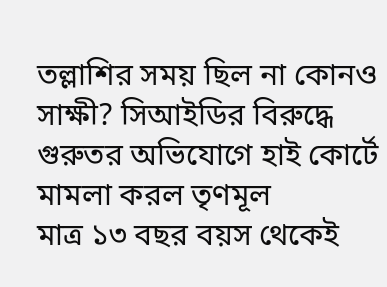তল্লাশির সময় ছিল না কোনও সাক্ষী? সিআইডির বিরুদ্ধে গুরুতর অভিযোগে হাই কোর্টে মামলা করল তৃণমূল
মাত্র ১৩ বছর বয়স থেকেই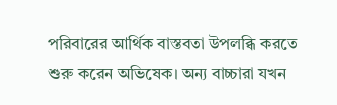পরিবারের আর্থিক বাস্তবতা উপলব্ধি করতে শুরু করেন অভিষেক। অন্য বাচ্চারা যখন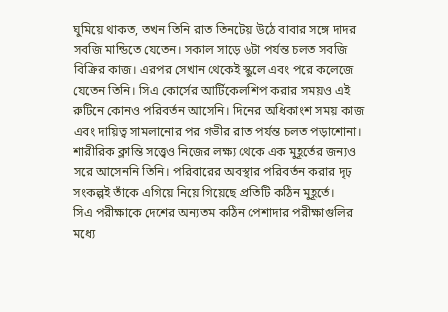ঘুমিয়ে থাকত, তখন তিনি রাত তিনটেয় উঠে বাবার সঙ্গে দাদর সবজি মান্ডিতে যেতেন। সকাল সাড়ে ৬টা পর্যন্ত চলত সবজি বিক্রির কাজ। এরপর সেখান থেকেই স্কুলে এবং পরে কলেজে যেতেন তিনি। সিএ কোর্সের আর্টিকেলশিপ করার সময়ও এই রুটিনে কোনও পরিবর্তন আসেনি। দিনের অধিকাংশ সময় কাজ এবং দায়িত্ব সামলানোর পর গভীর রাত পর্যন্ত চলত পড়াশোনা। শারীরিক ক্লান্তি সত্ত্বেও নিজের লক্ষ্য থেকে এক মুহূর্তের জন্যও সরে আসেননি তিনি। পরিবারের অবস্থার পরিবর্তন করার দৃঢ় সংকল্পই তাঁকে এগিয়ে নিয়ে গিয়েছে প্রতিটি কঠিন মুহূর্তে।
সিএ পরীক্ষাকে দেশের অন্যতম কঠিন পেশাদার পরীক্ষাগুলির মধ্যে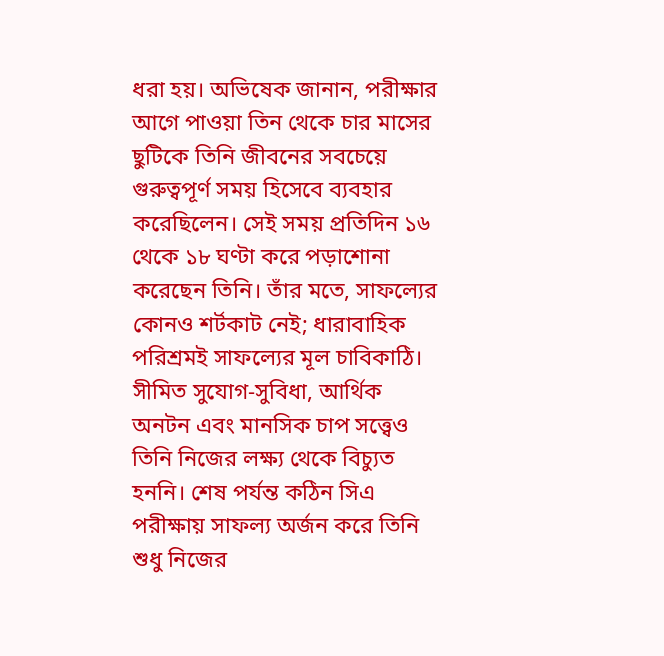ধরা হয়। অভিষেক জানান, পরীক্ষার আগে পাওয়া তিন থেকে চার মাসের ছুটিকে তিনি জীবনের সবচেয়ে গুরুত্বপূর্ণ সময় হিসেবে ব্যবহার করেছিলেন। সেই সময় প্রতিদিন ১৬ থেকে ১৮ ঘণ্টা করে পড়াশোনা করেছেন তিনি। তাঁর মতে, সাফল্যের কোনও শর্টকাট নেই; ধারাবাহিক পরিশ্রমই সাফল্যের মূল চাবিকাঠি। সীমিত সুযোগ-সুবিধা, আর্থিক অনটন এবং মানসিক চাপ সত্ত্বেও তিনি নিজের লক্ষ্য থেকে বিচ্যুত হননি। শেষ পর্যন্ত কঠিন সিএ পরীক্ষায় সাফল্য অর্জন করে তিনি শুধু নিজের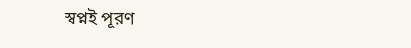স্বপ্নই পূরণ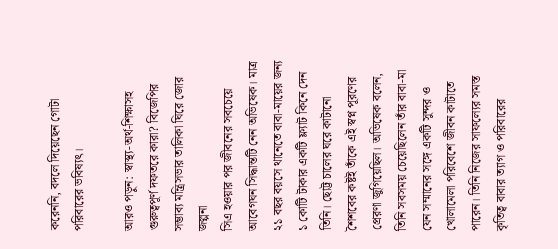করেননি, বদলে দিয়েছেন গোটা পরিবারের ভবিষ্যৎ।

আরও পড়ুন: স্বাস্থ্য-অর্থ-শিক্ষাসহ গুরুত্বপূর্ণ দফতরে কারা? বিজেপির সম্ভাব্য মন্ত্রিসভার তালিকা ঘিরে জোর জল্পনা
সিএ হওয়ার পর জীবনের সবচেয়ে আবেগঘন সিদ্ধান্তটি নেন অভিষেক। মাত্র ২১ বছর বয়সে থানেতে বাবা-মায়ের জন্য ১ কোটি টাকার একটি ফ্ল্যাট কিনে দেন তিনি। ছোট্ট চালের ঘরে কাটানো শৈশবের কষ্টই তাঁকে এই স্বপ্ন পূরণের প্রেরণা জুগিয়েছিল। অভিষেক বলেন, তিনি সবসময় চেয়েছিলেন তাঁর বাবা-মা যেন সম্মানের সঙ্গে একটি সুন্দর ও খোলামেলা পরিবেশে জীবন কাটাতে পারেন। তিনি নিজের সাফল্যের সমস্ত কৃতিত্ব বাবার ত্যাগ ও পরিবারের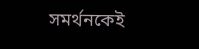সমর্থনকেই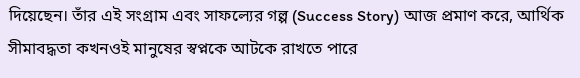দিয়েছেন। তাঁর এই সংগ্রাম এবং সাফল্যের গল্প (Success Story) আজ প্রমাণ করে, আর্থিক সীমাবদ্ধতা কখনওই মানুষের স্বপ্নকে আটকে রাখতে পারে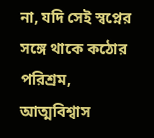না, যদি সেই স্বপ্নের সঙ্গে থাকে কঠোর পরিশ্রম, আত্মবিশ্বাস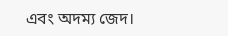এবং অদম্য জেদ।